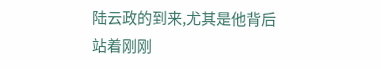陆云政的到来,尤其是他背后站着刚刚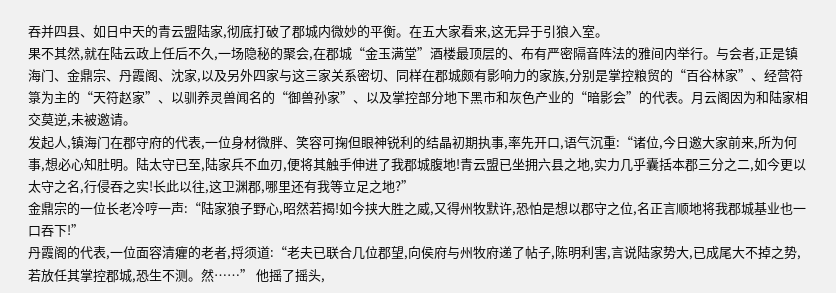吞并四县、如日中天的青云盟陆家,彻底打破了郡城内微妙的平衡。在五大家看来,这无异于引狼入室。
果不其然,就在陆云政上任后不久,一场隐秘的聚会,在郡城“金玉满堂”酒楼最顶层的、布有严密隔音阵法的雅间内举行。与会者,正是镇海门、金鼎宗、丹霞阁、沈家,以及另外四家与这三家关系密切、同样在郡城颇有影响力的家族,分别是掌控粮贸的“百谷林家”、经营符箓为主的“天符赵家”、以驯养灵兽闻名的“御兽孙家”、以及掌控部分地下黑市和灰色产业的“暗影会”的代表。月云阁因为和陆家相交莫逆,未被邀请。
发起人,镇海门在郡守府的代表,一位身材微胖、笑容可掬但眼神锐利的结晶初期执事,率先开口,语气沉重:“诸位,今日邀大家前来,所为何事,想必心知肚明。陆太守已至,陆家兵不血刃,便将其触手伸进了我郡城腹地!青云盟已坐拥六县之地,实力几乎囊括本郡三分之二,如今更以太守之名,行侵吞之实!长此以往,这卫渊郡,哪里还有我等立足之地?”
金鼎宗的一位长老冷哼一声:“陆家狼子野心,昭然若揭!如今挟大胜之威,又得州牧默许,恐怕是想以郡守之位,名正言顺地将我郡城基业也一口吞下!”
丹霞阁的代表,一位面容清癯的老者,捋须道:“老夫已联合几位郡望,向侯府与州牧府递了帖子,陈明利害,言说陆家势大,已成尾大不掉之势,若放任其掌控郡城,恐生不测。然……” 他摇了摇头,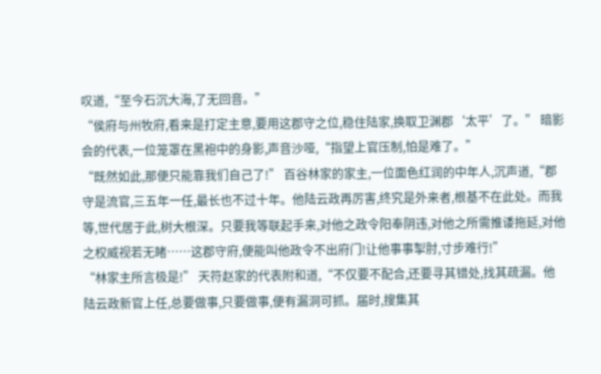叹道,“至今石沉大海,了无回音。”
“侯府与州牧府,看来是打定主意,要用这郡守之位,稳住陆家,换取卫渊郡‘太平’了。” 暗影会的代表,一位笼罩在黑袍中的身影,声音沙哑,“指望上官压制,怕是难了。”
“既然如此,那便只能靠我们自己了!” 百谷林家的家主,一位面色红润的中年人,沉声道,“郡守是流官,三五年一任,最长也不过十年。他陆云政再厉害,终究是外来者,根基不在此处。而我等,世代居于此,树大根深。只要我等联起手来,对他之政令阳奉阴违,对他之所需推诿拖延,对他之权威视若无睹……这郡守府,便能叫他政令不出府门!让他事事掣肘,寸步难行!”
“林家主所言极是!” 天符赵家的代表附和道,“不仅要不配合,还要寻其错处,找其疏漏。他陆云政新官上任,总要做事,只要做事,便有漏洞可抓。届时,搜集其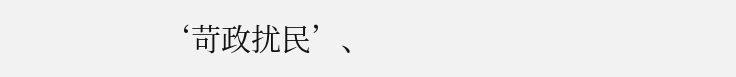‘苛政扰民’、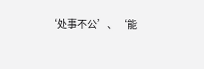‘处事不公’、‘能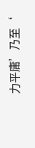力平庸’乃至‘